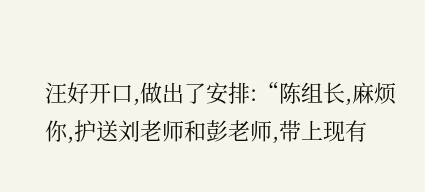汪好开口,做出了安排:“陈组长,麻烦你,护送刘老师和彭老师,带上现有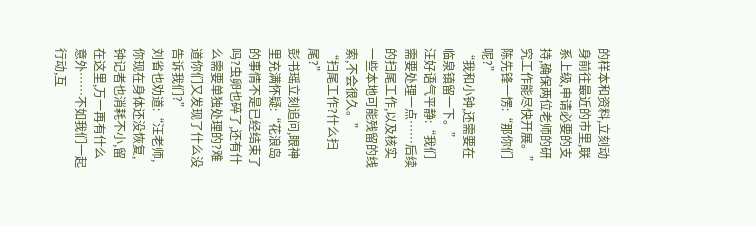的样本和资料,立刻动身前往最近的市里,联系上级,申请必要的支持,确保两位老师的研究工作能尽快开展。”
陈先锋一愣:“那你们呢?”
“我和小钟,还需要在临泉镇留一下。”
汪好语气平静:“我们需要处理一点……后续的扫尾工作,以及核实一些本地可能残留的线索,不会很久。”
“扫尾工作?什么扫尾?”
彭书瑶立刻追问,眼神里充满怀疑:“花浪岛的事情不是已经结束了吗?虫卵也碎了,还有什么需要单独处理的?难道你们又发现了什么没告诉我们?”
刘省也劝道:“汪老师,你现在身体还没恢复,钟记者也消耗不小,留在这里,万一再有什么意外……不如我们一起行动,互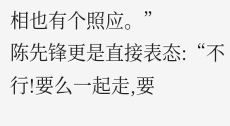相也有个照应。”
陈先锋更是直接表态:“不行!要么一起走,要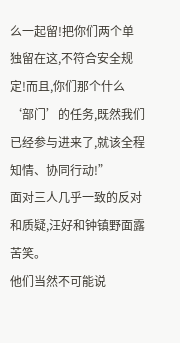么一起留!把你们两个单独留在这,不符合安全规定!而且,你们那个什么‘部门’的任务,既然我们已经参与进来了,就该全程知情、协同行动!”
面对三人几乎一致的反对和质疑,汪好和钟镇野面露苦笑。
他们当然不可能说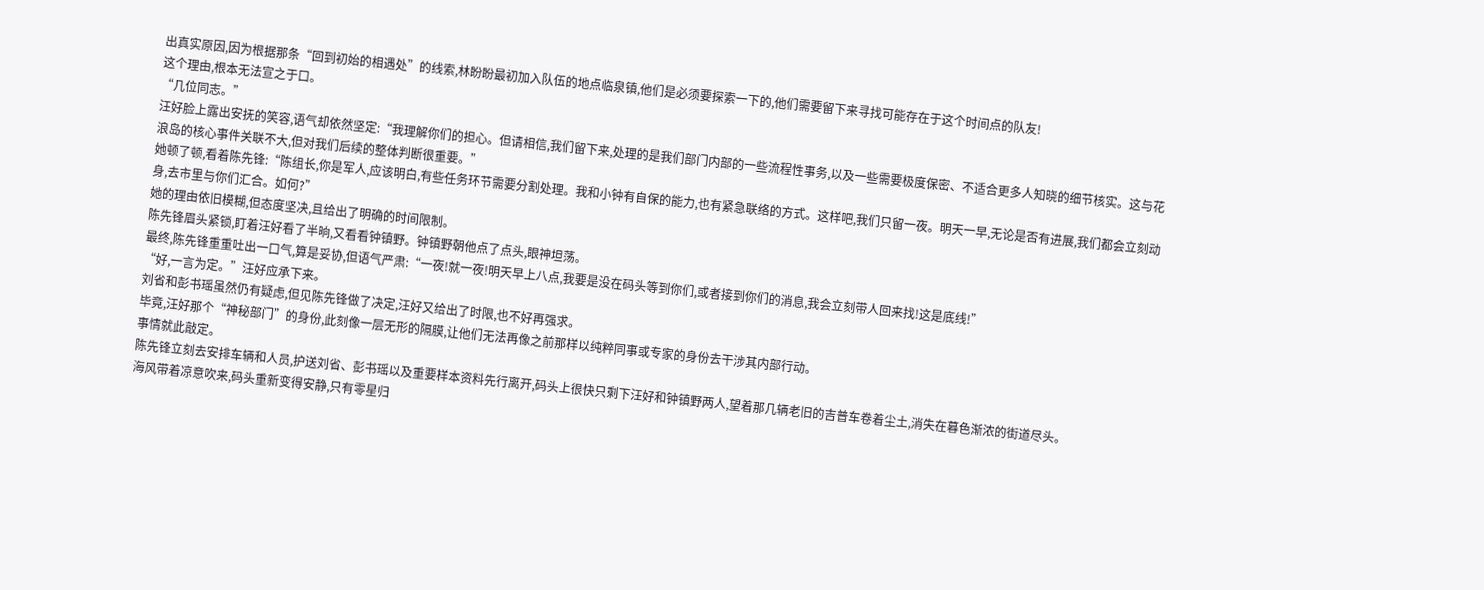出真实原因,因为根据那条“回到初始的相遇处”的线索,林盼盼最初加入队伍的地点临泉镇,他们是必须要探索一下的,他们需要留下来寻找可能存在于这个时间点的队友!
这个理由,根本无法宣之于口。
“几位同志。”
汪好脸上露出安抚的笑容,语气却依然坚定:“我理解你们的担心。但请相信,我们留下来,处理的是我们部门内部的一些流程性事务,以及一些需要极度保密、不适合更多人知晓的细节核实。这与花浪岛的核心事件关联不大,但对我们后续的整体判断很重要。”
她顿了顿,看着陈先锋:“陈组长,你是军人,应该明白,有些任务环节需要分割处理。我和小钟有自保的能力,也有紧急联络的方式。这样吧,我们只留一夜。明天一早,无论是否有进展,我们都会立刻动身,去市里与你们汇合。如何?”
她的理由依旧模糊,但态度坚决,且给出了明确的时间限制。
陈先锋眉头紧锁,盯着汪好看了半晌,又看看钟镇野。钟镇野朝他点了点头,眼神坦荡。
最终,陈先锋重重吐出一口气,算是妥协,但语气严肃:“一夜!就一夜!明天早上八点,我要是没在码头等到你们,或者接到你们的消息,我会立刻带人回来找!这是底线!”
“好,一言为定。”汪好应承下来。
刘省和彭书瑶虽然仍有疑虑,但见陈先锋做了决定,汪好又给出了时限,也不好再强求。
毕竟,汪好那个“神秘部门”的身份,此刻像一层无形的隔膜,让他们无法再像之前那样以纯粹同事或专家的身份去干涉其内部行动。
事情就此敲定。
陈先锋立刻去安排车辆和人员,护送刘省、彭书瑶以及重要样本资料先行离开,码头上很快只剩下汪好和钟镇野两人,望着那几辆老旧的吉普车卷着尘土,消失在暮色渐浓的街道尽头。
海风带着凉意吹来,码头重新变得安静,只有零星归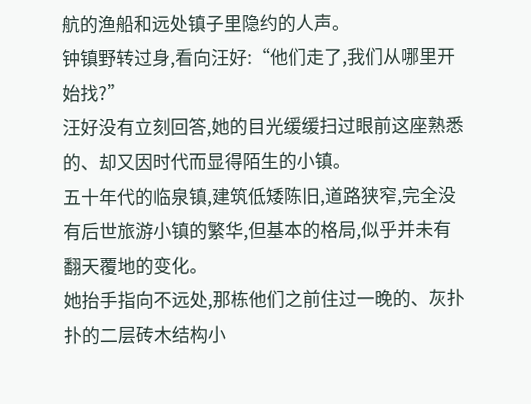航的渔船和远处镇子里隐约的人声。
钟镇野转过身,看向汪好:“他们走了,我们从哪里开始找?”
汪好没有立刻回答,她的目光缓缓扫过眼前这座熟悉的、却又因时代而显得陌生的小镇。
五十年代的临泉镇,建筑低矮陈旧,道路狭窄,完全没有后世旅游小镇的繁华,但基本的格局,似乎并未有翻天覆地的变化。
她抬手指向不远处,那栋他们之前住过一晚的、灰扑扑的二层砖木结构小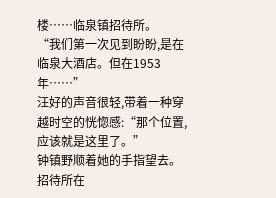楼……临泉镇招待所。
“我们第一次见到盼盼,是在临泉大酒店。但在1953年……”
汪好的声音很轻,带着一种穿越时空的恍惚感:“那个位置,应该就是这里了。”
钟镇野顺着她的手指望去。
招待所在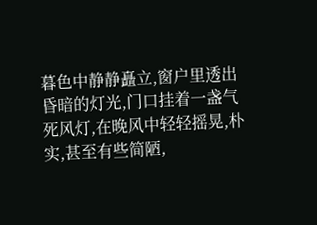暮色中静静矗立,窗户里透出昏暗的灯光,门口挂着一盏气死风灯,在晚风中轻轻摇晃,朴实,甚至有些简陋,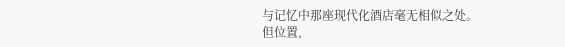与记忆中那座现代化酒店毫无相似之处。
但位置,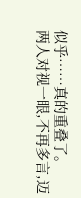似乎……真的重叠了。
两人对视一眼,不再多言,迈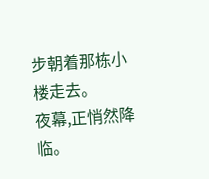步朝着那栋小楼走去。
夜幕,正悄然降临。